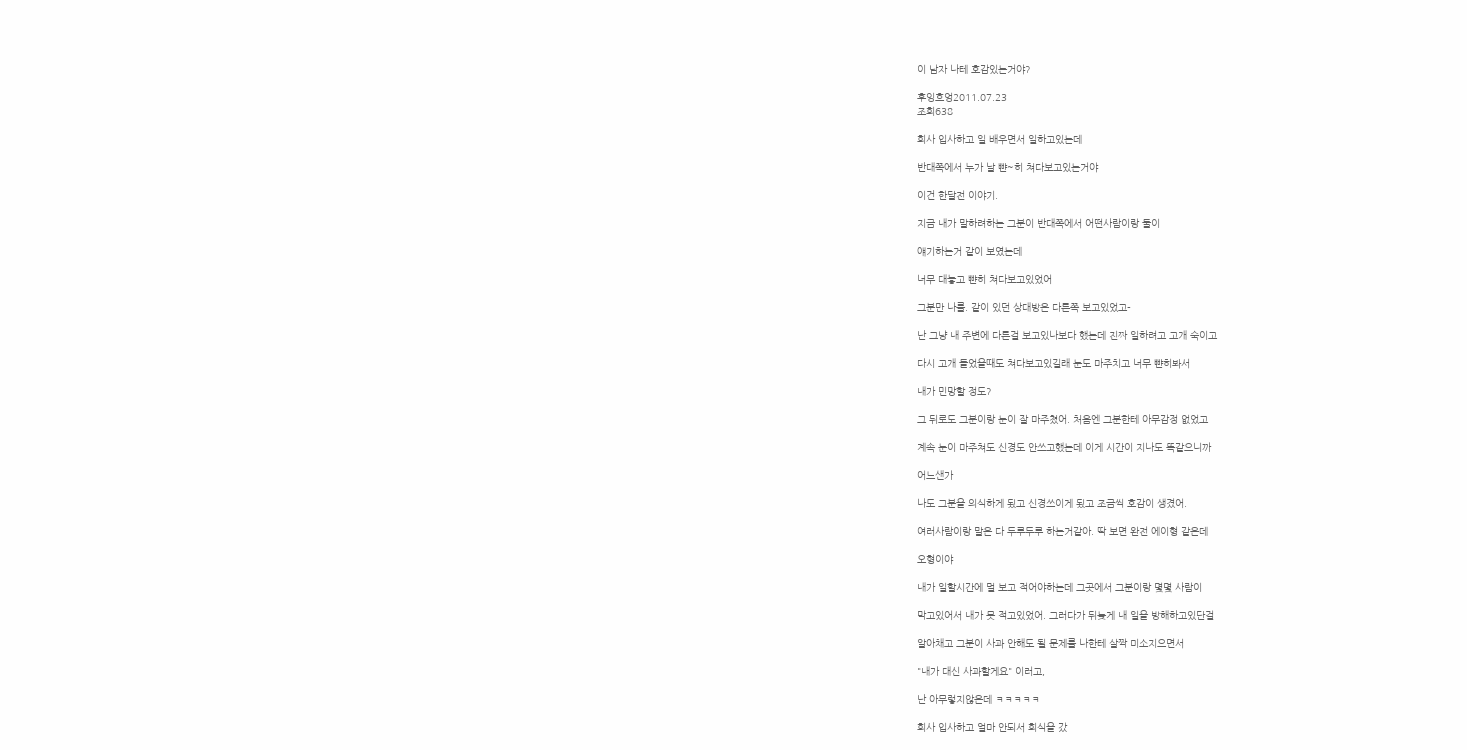이 남자 나테 호감있는거야?

후잉흐엉2011.07.23
조회638

회사 입사하고 일 배우면서 일하고있는데

반대쪽에서 누가 날 뺜~히 쳐다보고있는거야

이건 한달전 이야기.

지금 내가 말하려하는 그분이 반대쪽에서 어떤사람이랑 둘이

얘기하는거 같이 보였는데

너무 대놓고 뺜히 쳐다보고있었어

그분만 나를. 같이 있던 상대방은 다른쪽 보고있었고-

난 그냥 내 주변에 다른걸 보고있나보다 했는데 진짜 일하려고 고개 숙이고

다시 고개 들었을때도 쳐다보고있길래 눈도 마주치고 너무 뺜히봐서

내가 민망할 정도?

그 뒤로도 그분이랑 눈이 잘 마주쳤어. 처음엔 그분한테 아무감정 없었고

계속 눈이 마주쳐도 신경도 안쓰고했는데 이게 시간이 지나도 똑같으니까

어느샌가

나도 그분을 의식하게 됬고 신경쓰이게 됬고 조금씩 호감이 생겼어.

여러사람이랑 말은 다 두루두루 하는거같아. 딱 보면 완전 에이형 같은데

오형이야

내가 일할시간에 멀 보고 적어야하는데 그곳에서 그분이랑 몇몇 사람이

막고있어서 내가 못 적고있었어. 그러다가 뒤늦게 내 일을 방해하고있단걸

알아채고 그분이 사과 안해도 될 문제를 나한테 살짝 미소지으면서

"내가 대신 사과할게요" 이러고,

난 아무렇지않은데 ㅋㅋㅋㅋㅋ

회사 입사하고 얼마 안되서 회식을 갔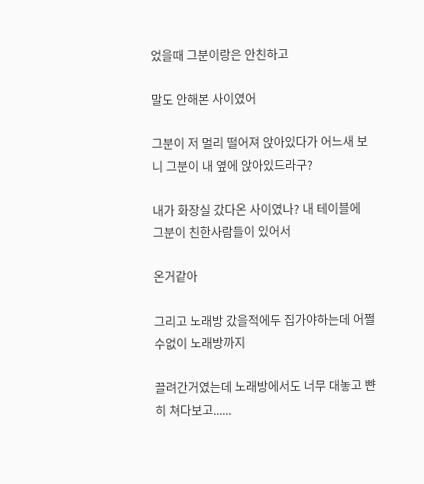었을때 그분이랑은 안친하고

말도 안해본 사이였어

그분이 저 멀리 떨어져 앉아있다가 어느새 보니 그분이 내 옆에 앉아있드라구?

내가 화장실 갔다온 사이였나? 내 테이블에 그분이 친한사람들이 있어서

온거같아

그리고 노래방 갔을적에두 집가야하는데 어쩔수없이 노래방까지

끌려간거였는데 노래방에서도 너무 대놓고 뺜히 쳐다보고......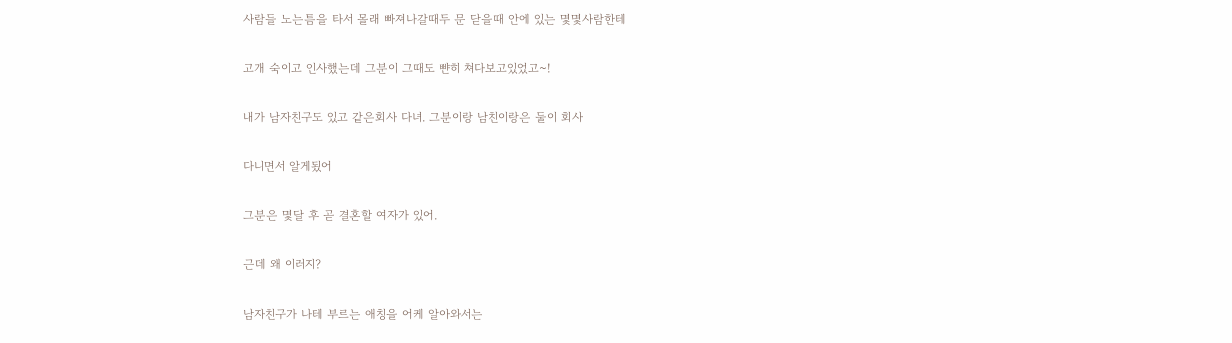사람들 노는틈을 타서 몰래 빠져나갈때두 문 닫을때 안에 있는 몇몇사람한테

고개 숙이고 인사했는데 그분이 그때도 뺜히 쳐다보고있었고~!

내가 남자친구도 있고 같은회사 다녀. 그분이랑 남친이랑은 둘이 회사

다니면서 알게됬어

그분은 몇달 후 곧 결혼할 여자가 있어.

근데 왜 이러지?

남자친구가 나테 부르는 애칭을 어케 알아와서는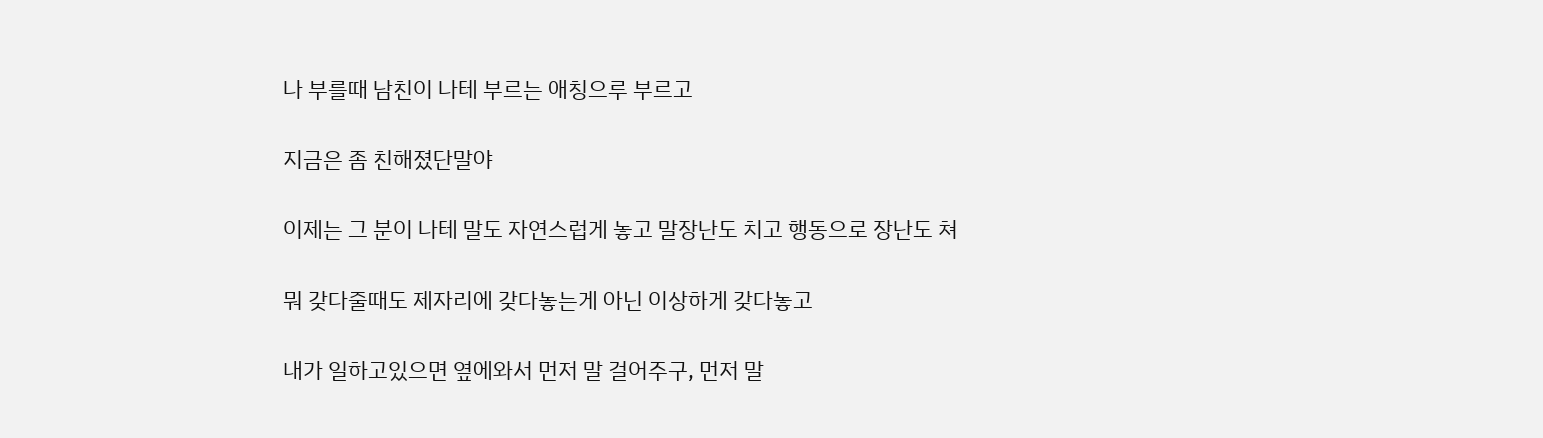나 부를때 남친이 나테 부르는 애칭으루 부르고

지금은 좀 친해졌단말야

이제는 그 분이 나테 말도 자연스럽게 놓고 말장난도 치고 행동으로 장난도 쳐

뭐 갖다줄때도 제자리에 갖다놓는게 아닌 이상하게 갖다놓고

내가 일하고있으면 옆에와서 먼저 말 걸어주구, 먼저 말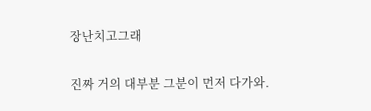장난치고그래

진짜 거의 대부분 그분이 먼저 다가와.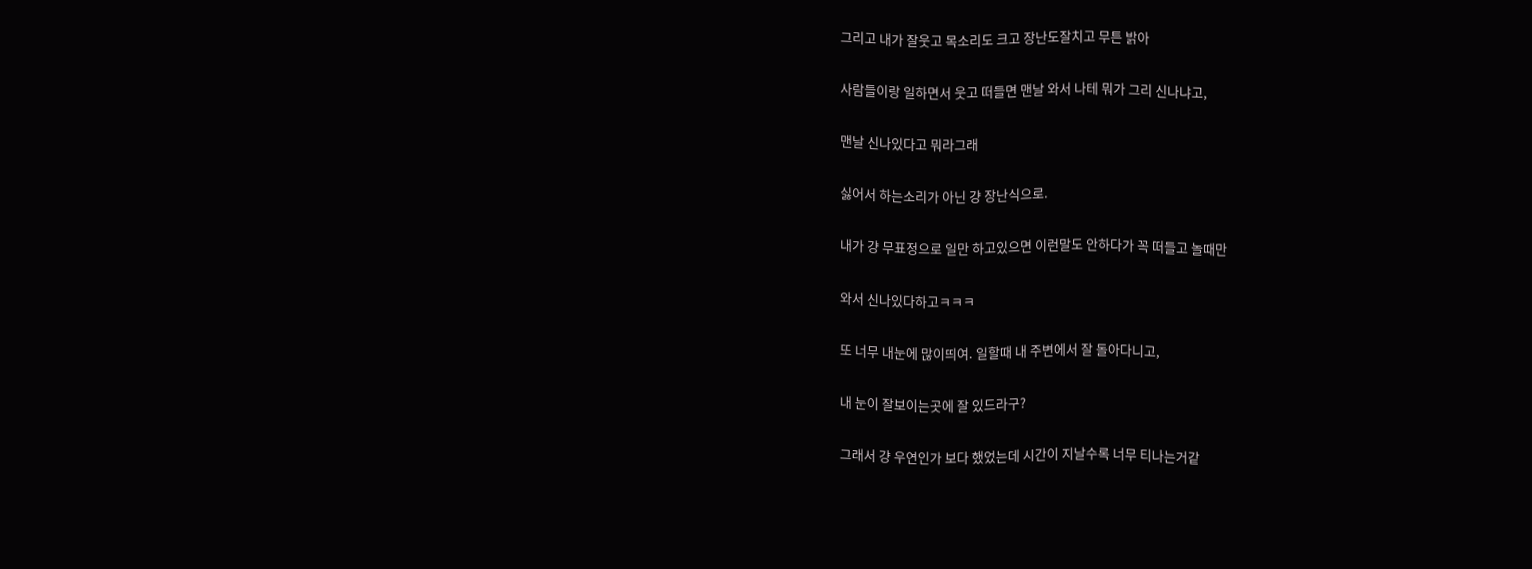그리고 내가 잘웃고 목소리도 크고 장난도잘치고 무튼 밝아

사람들이랑 일하면서 웃고 떠들면 맨날 와서 나테 뭐가 그리 신나냐고,

맨날 신나있다고 뭐라그래

싫어서 하는소리가 아닌 걍 장난식으로.

내가 걍 무표정으로 일만 하고있으면 이런말도 안하다가 꼭 떠들고 놀때만

와서 신나있다하고ㅋㅋㅋ

또 너무 내눈에 많이띄여. 일할때 내 주변에서 잘 돌아다니고,

내 눈이 잘보이는곳에 잘 있드라구?

그래서 걍 우연인가 보다 했었는데 시간이 지날수록 너무 티나는거같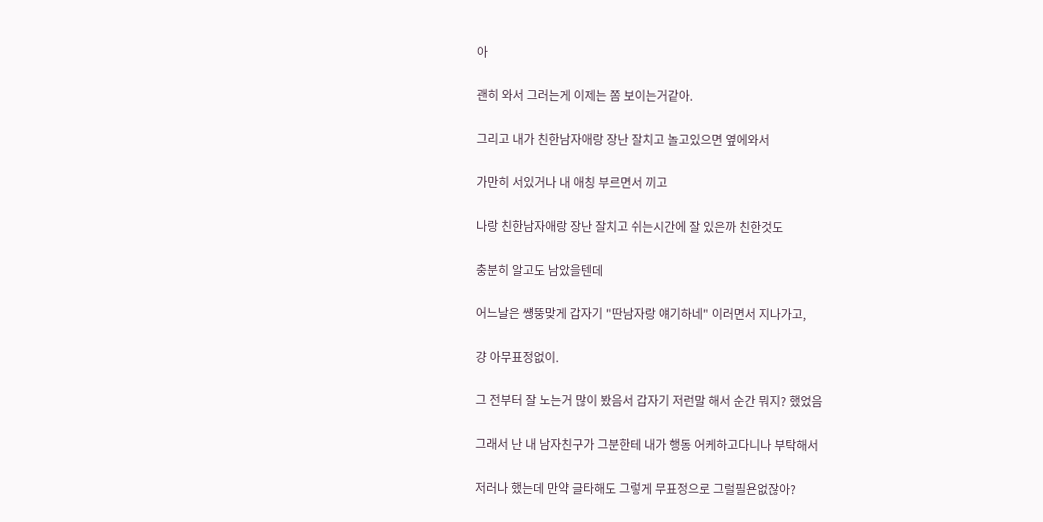아

괜히 와서 그러는게 이제는 쫌 보이는거같아.

그리고 내가 친한남자애랑 장난 잘치고 놀고있으면 옆에와서

가만히 서있거나 내 애칭 부르면서 끼고

나랑 친한남자애랑 장난 잘치고 쉬는시간에 잘 있은까 친한것도

충분히 알고도 남았을텐데

어느날은 썡뚱맞게 갑자기 "딴남자랑 얘기하네" 이러면서 지나가고,

걍 아무표정없이.

그 전부터 잘 노는거 많이 봤음서 갑자기 저런말 해서 순간 뭐지? 했었음

그래서 난 내 남자친구가 그분한테 내가 행동 어케하고다니나 부탁해서

저러나 했는데 만약 글타해도 그렇게 무표정으로 그럴필욘없잖아?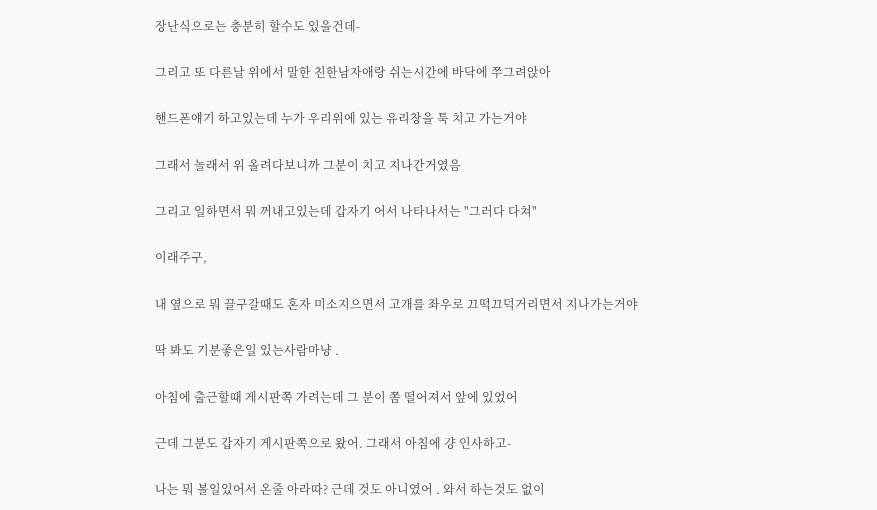장난식으로는 충분히 할수도 있을건데-

그리고 또 다른날 위에서 말한 친한남자애랑 쉬는시간에 바닥에 쭈그려앉아

핸드폰얘기 하고있는데 누가 우리위에 있는 유리창을 툭 치고 가는거야

그래서 놀래서 위 올려다보니까 그분이 치고 지나간거였음

그리고 일하면서 뭐 꺼내고있는데 갑자기 어서 나타나서는 "그러다 다쳐"

이래주구,

내 옆으로 뭐 끌구갈때도 혼자 미소지으면서 고개를 좌우로 끄떡끄덕거리면서 지나가는거야

딱 봐도 기분좋은일 있는사람마냥 .

아침에 출근할때 게시판쪽 가려는데 그 분이 쫌 떨어져서 앞에 있었어

근데 그분도 갑자기 게시판쪽으로 왔어. 그래서 아침에 걍 인사하고-

나는 뭐 볼일있어서 온줄 아라따? 근데 것도 아니였어 . 와서 하는것도 없이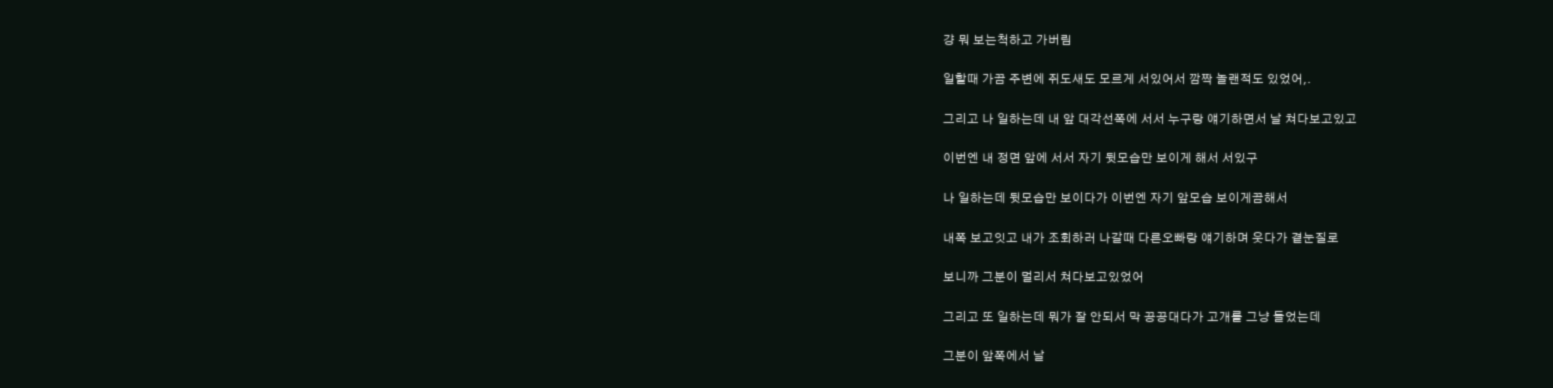걍 뭐 보는척하고 가버림

일할때 가끔 주변에 쥐도새도 모르게 서있어서 깜짝 놀랜적도 있었어,.

그리고 나 일하는데 내 앞 대각선쪽에 서서 누구랑 얘기하면서 날 쳐다보고있고

이번엔 내 정면 앞에 서서 자기 뒷모습만 보이게 해서 서있구

나 일하는데 뒷모습만 보이다가 이번엔 자기 앞모습 보이게끔해서

내쪽 보고잇고 내가 조회하러 나갈때 다른오빠랑 얘기하며 웃다가 곁눈질로

보니까 그분이 멀리서 쳐다보고있었어

그리고 또 일하는데 뭐가 잘 안되서 막 끙끙대다가 고개를 그냥 들었는데

그분이 앞쪽에서 날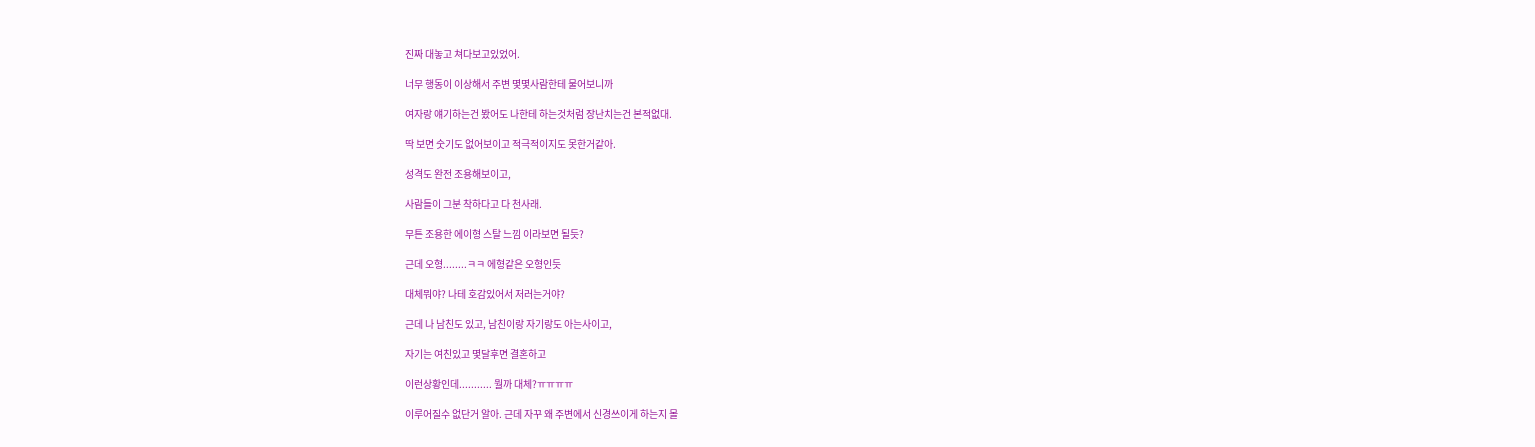진짜 대놓고 쳐다보고있었어.

너무 행동이 이상해서 주변 몇몇사람한테 물어보니까

여자랑 얘기하는건 봤어도 나한테 하는것처럼 장난치는건 본적없대.

딱 보면 숫기도 없어보이고 적극적이지도 못한거같아.

성격도 완전 조용해보이고,

사람들이 그분 착하다고 다 천사래.

무튼 조용한 에이형 스탈 느낌 이라보면 될듯?

근데 오형........ㅋㅋ 에형같은 오형인듯

대체뭐야? 나테 호감있어서 저러는거야?

근데 나 남친도 있고, 남친이랑 자기랑도 아는사이고,

자기는 여친있고 몇달후면 결혼하고

이런상황인데........... 뭘까 대체?ㅠㅠㅠㅠ

이루어질수 없단거 알아. 근데 자꾸 왜 주변에서 신경쓰이게 하는지 몰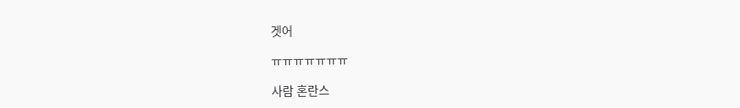겟어

ㅠㅠㅠㅠㅠㅠㅠ

사람 혼란스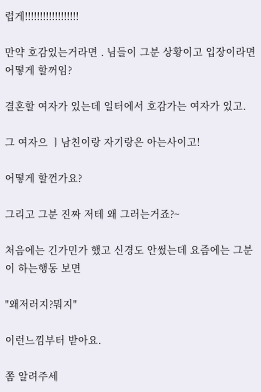럽게!!!!!!!!!!!!!!!!!!

만약 호감있는거라면 . 님들이 그분 상황이고 입장이라면 어떻게 할꺼임?

결혼할 여자가 있는데 일터에서 호감가는 여자가 있고.

그 여자으 ㅣ남친이랑 자기랑은 아는사이고!

어떻게 할껀가요?

그리고 그분 진짜 저테 왜 그러는거죠?~

처음에는 긴가민가 했고 신경도 안썼는데 요즘에는 그분이 하는행동 보면

"왜저러지?뭐지"

이런느낌부터 받아요.

쫌 알려주세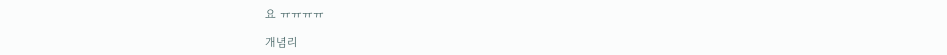요 ㅠㅠㅠㅠ

개념리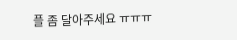플 좀 달아주세요 ㅠㅠㅠ